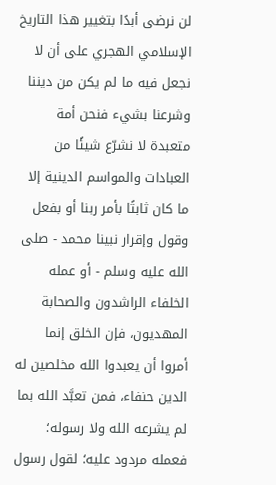لن نرضى أبدًا بتغيير هذا التاريخ الإسلامي الهجري على أن لا نجعل فيه ما لم يكن من ديننا وشرعنا بشيء فنحن أمة متعبدة لا نشرّع شيئًا من العبادات والمواسم الدينية إلا ما كان ثابتًا بأمر ربنا أو بفعل وقول وإقرار نبينا محمد - صلى الله عليه وسلم - أو عمله الخلفاء الراشدون والصحابة المهديون، فإن الخلق إنما أمروا أن يعبدوا الله مخلصين له الدين حنفاء، فمن تعبَّد الله بما لم يشرعه الله ولا رسوله؛ فعمله مردود عليه؛ لقول رسول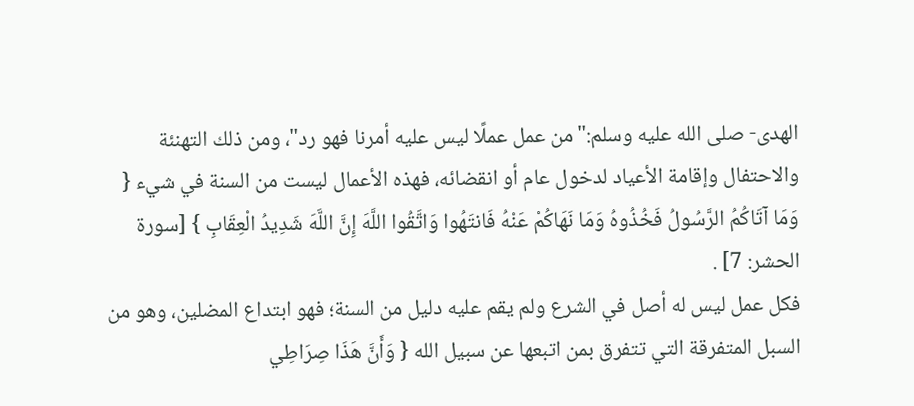الهدى- صلى الله عليه وسلم:"من عمل عملًا ليس عليه أمرنا فهو رد"، ومن ذلك التهنئة والاحتفال وإقامة الأعياد لدخول عام أو انقضائه، فهذه الأعمال ليست من السنة في شيء { وَمَا آتَاكُمُ الرَّسُولُ فَخُذُوهُ وَمَا نَهَاكُمْ عَنْهُ فَانتَهُوا وَاتَّقُوا اللَّهَ إِنَّ اللَّهَ شَدِيدُ الْعِقَابِ } [سورة الحشر: 7] .
فكل عمل ليس له أصل في الشرع ولم يقم عليه دليل من السنة؛ فهو ابتداع المضلين، وهو من السبل المتفرقة التي تتفرق بمن اتبعها عن سبيل الله { وَأَنَّ هَذَا صِرَاطِي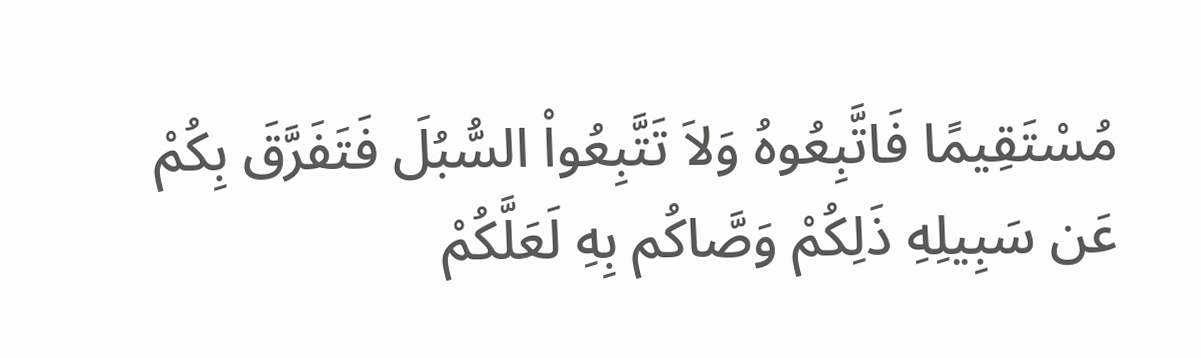مُسْتَقِيمًا فَاتَّبِعُوهُ وَلاَ تَتَّبِعُواْ السُّبُلَ فَتَفَرَّقَ بِكُمْ عَن سَبِيلِهِ ذَلِكُمْ وَصَّاكُم بِهِ لَعَلَّكُمْ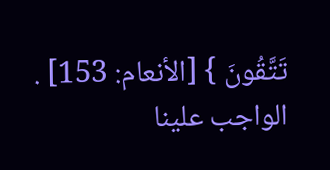تَتَّقُونَ } [الأنعام: 153] .
الواجب علينا